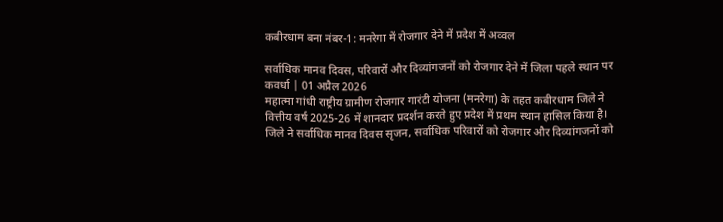कबीरधाम बना नंबर-1: मनरेगा में रोजगार देने में प्रदेश में अव्वल

सर्वाधिक मानव दिवस, परिवारों और दिव्यांगजनों को रोजगार देने में जिला पहले स्थान पर
कवर्धा | 01 अप्रैल 2026
महात्मा गांधी राष्ट्रीय ग्रामीण रोजगार गारंटी योजना (मनरेगा) के तहत कबीरधाम जिले ने वित्तीय वर्ष 2025-26 में शानदार प्रदर्शन करते हुए प्रदेश में प्रथम स्थान हासिल किया है। जिले ने सर्वाधिक मानव दिवस सृजन, सर्वाधिक परिवारों को रोजगार और दिव्यांगजनों को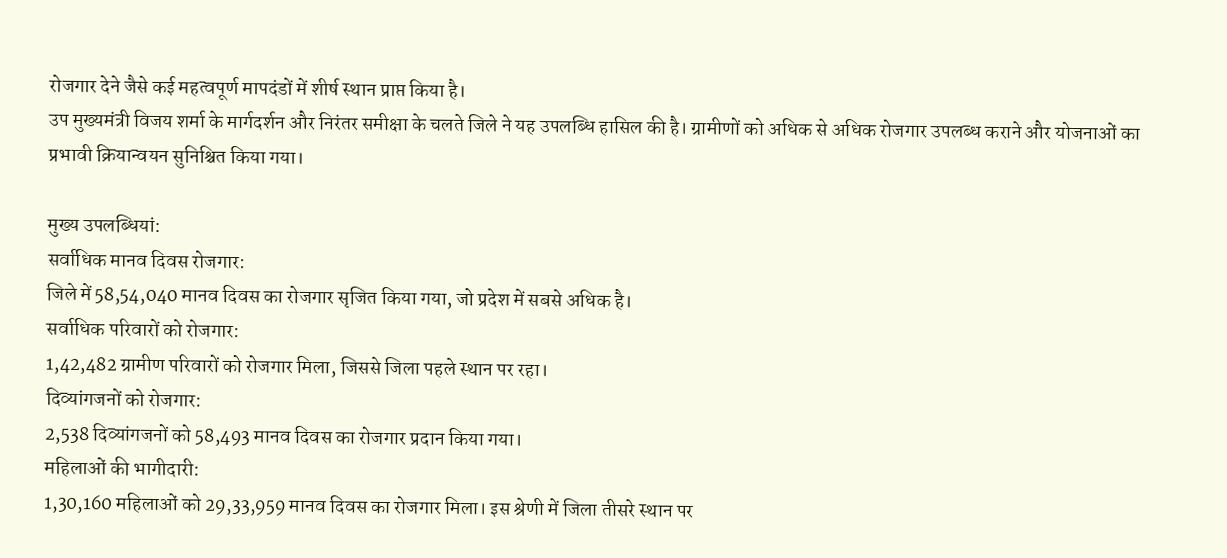रोजगार देने जैसे कई महत्वपूर्ण मापदंडों में शीर्ष स्थान प्राप्त किया है।
उप मुख्यमंत्री विजय शर्मा के मार्गदर्शन और निरंतर समीक्षा के चलते जिले ने यह उपलब्धि हासिल की है। ग्रामीणों को अधिक से अधिक रोजगार उपलब्ध कराने और योजनाओं का प्रभावी क्रियान्वयन सुनिश्चित किया गया।

मुख्य उपलब्धियां:
सर्वाधिक मानव दिवस रोजगार:
जिले में 58,54,040 मानव दिवस का रोजगार सृजित किया गया, जो प्रदेश में सबसे अधिक है।
सर्वाधिक परिवारों को रोजगार:
1,42,482 ग्रामीण परिवारों को रोजगार मिला, जिससे जिला पहले स्थान पर रहा।
दिव्यांगजनों को रोजगार:
2,538 दिव्यांगजनों को 58,493 मानव दिवस का रोजगार प्रदान किया गया।
महिलाओं की भागीदारी:
1,30,160 महिलाओं को 29,33,959 मानव दिवस का रोजगार मिला। इस श्रेणी में जिला तीसरे स्थान पर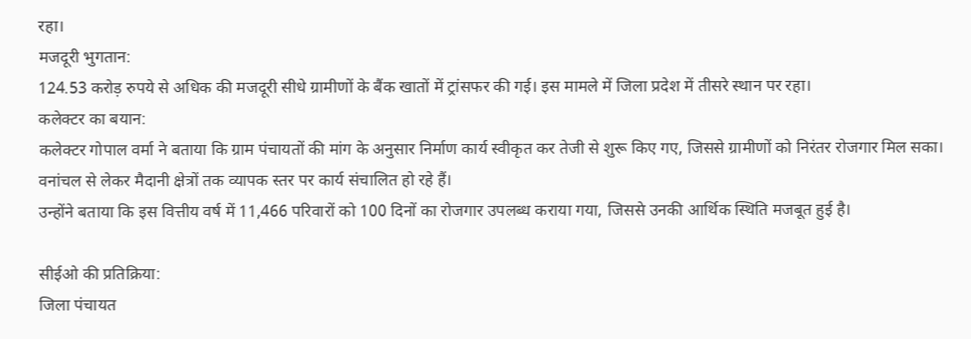रहा।
मजदूरी भुगतान:
124.53 करोड़ रुपये से अधिक की मजदूरी सीधे ग्रामीणों के बैंक खातों में ट्रांसफर की गई। इस मामले में जिला प्रदेश में तीसरे स्थान पर रहा।
कलेक्टर का बयान:
कलेक्टर गोपाल वर्मा ने बताया कि ग्राम पंचायतों की मांग के अनुसार निर्माण कार्य स्वीकृत कर तेजी से शुरू किए गए, जिससे ग्रामीणों को निरंतर रोजगार मिल सका। वनांचल से लेकर मैदानी क्षेत्रों तक व्यापक स्तर पर कार्य संचालित हो रहे हैं।
उन्होंने बताया कि इस वित्तीय वर्ष में 11,466 परिवारों को 100 दिनों का रोजगार उपलब्ध कराया गया, जिससे उनकी आर्थिक स्थिति मजबूत हुई है।

सीईओ की प्रतिक्रिया:
जिला पंचायत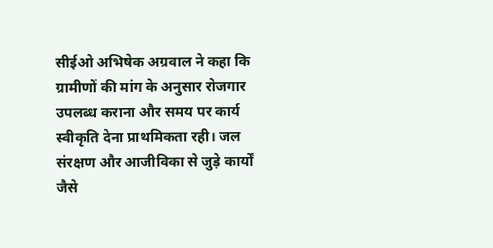सीईओ अभिषेक अग्रवाल ने कहा कि ग्रामीणों की मांग के अनुसार रोजगार उपलब्ध कराना और समय पर कार्य स्वीकृति देना प्राथमिकता रही। जल संरक्षण और आजीविका से जुड़े कार्यों जैसे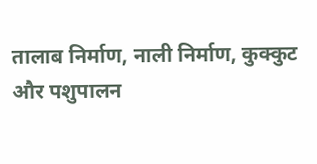तालाब निर्माण, नाली निर्माण, कुक्कुट और पशुपालन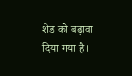शेड को बढ़ावा दिया गया है।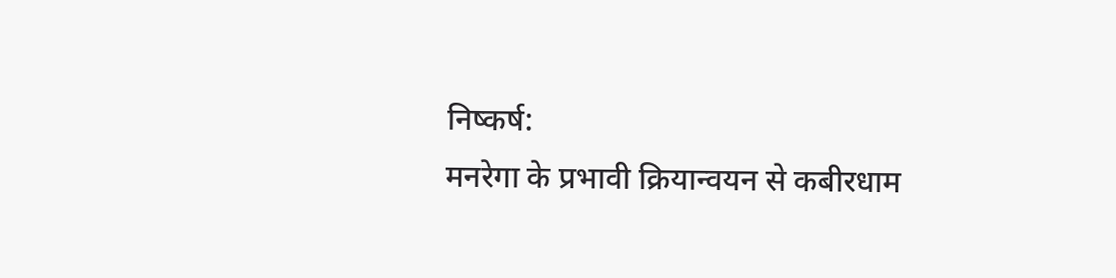निष्कर्ष:
मनरेगा के प्रभावी क्रियान्वयन से कबीरधाम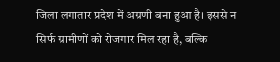जिला लगातार प्रदेश में अग्रणी बना हुआ है। इससे न सिर्फ ग्रामीणों को रोजगार मिल रहा है, बल्कि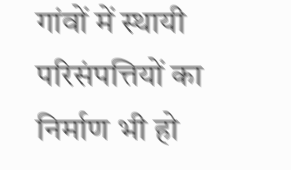गांवों में स्थायी परिसंपत्तियों का निर्माण भी हो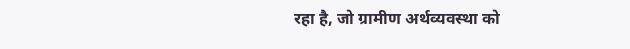रहा है, जो ग्रामीण अर्थव्यवस्था को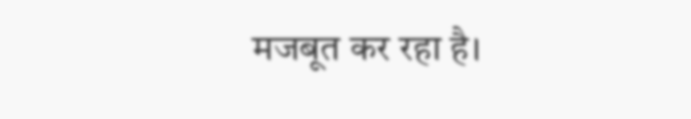मजबूत कर रहा है।